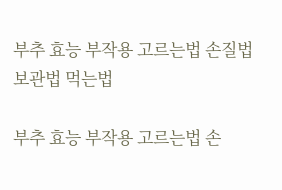부추 효능 부작용 고르는법 손질법 보관법 먹는법

부추 효능 부작용 고르는법 손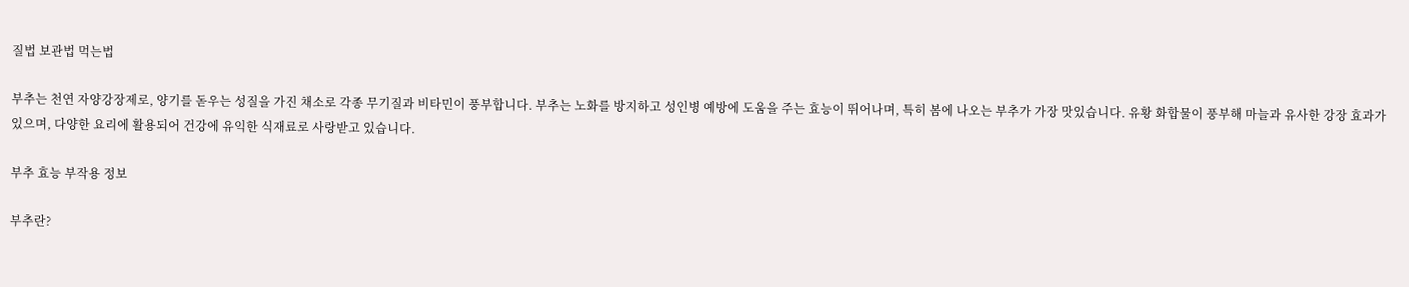질법 보관법 먹는법

부추는 천연 자양강장제로, 양기를 돋우는 성질을 가진 채소로 각종 무기질과 비타민이 풍부합니다. 부추는 노화를 방지하고 성인병 예방에 도움을 주는 효능이 뛰어나며, 특히 봄에 나오는 부추가 가장 맛있습니다. 유황 화합물이 풍부해 마늘과 유사한 강장 효과가 있으며, 다양한 요리에 활용되어 건강에 유익한 식재료로 사랑받고 있습니다.

부추 효능 부작용 정보

부추란?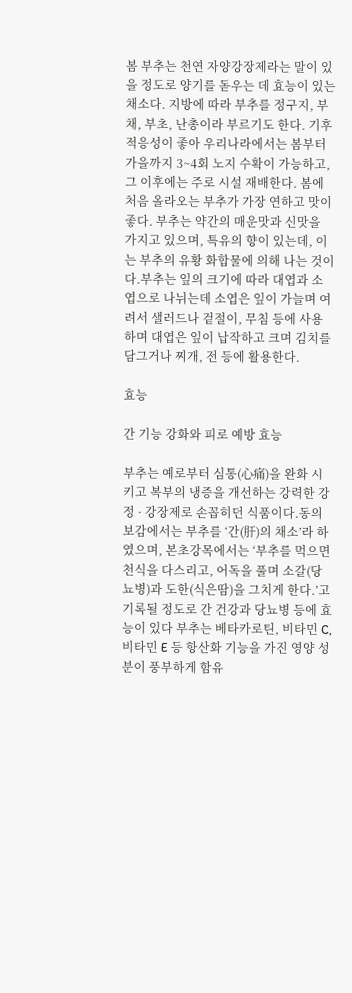봄 부추는 천연 자양강장제라는 말이 있을 정도로 양기를 돋우는 데 효능이 있는 채소다. 지방에 따라 부추를 정구지, 부채, 부초, 난총이라 부르기도 한다. 기후 적응성이 좋아 우리나라에서는 봄부터 가을까지 3~4회 노지 수확이 가능하고, 그 이후에는 주로 시설 재배한다. 봄에 처음 올라오는 부추가 가장 연하고 맛이 좋다. 부추는 약간의 매운맛과 신맛을 가지고 있으며, 특유의 향이 있는데, 이는 부추의 유황 화합물에 의해 나는 것이다.부추는 잎의 크기에 따라 대엽과 소엽으로 나뉘는데 소엽은 잎이 가늘며 여려서 샐러드나 겉절이, 무침 등에 사용하며 대엽은 잎이 납작하고 크며 김치를 담그거나 찌개, 전 등에 활용한다.

효능

간 기능 강화와 피로 예방 효능

부추는 예로부터 심통(心痛)을 완화 시키고 복부의 냉증을 개선하는 강력한 강정 · 강장제로 손꼽히던 식품이다.동의보감에서는 부추를 ‘간(肝)의 채소’라 하였으며, 본초강목에서는 ‘부추를 먹으면 천식을 다스리고, 어독을 풀며 소갈(당뇨병)과 도한(식은땀)을 그치게 한다.’고 기록될 정도로 간 건강과 당뇨병 등에 효능이 있다 부추는 베타카로틴, 비타민 C, 비타민 E 등 항산화 기능을 가진 영양 성분이 풍부하게 함유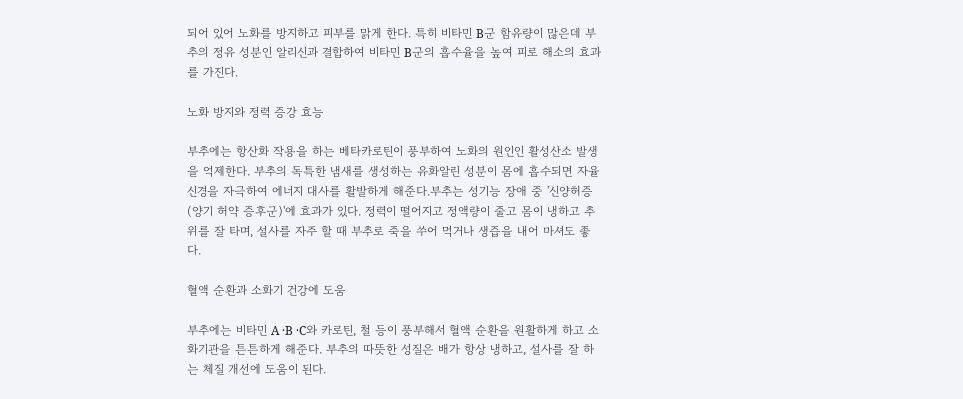되어 있어 노화를 방지하고 피부를 맑게 한다. 특히 비타민 B군 함유량이 많은데 부추의 정유 성분인 알리신과 결합하여 비타민 B군의 흡수율을 높여 피로 해소의 효과를 가진다.

노화 방지와 정력 증강 효능

부추에는 항산화 작용을 하는 베타카로틴이 풍부하여 노화의 원인인 활성산소 발생을 억제한다. 부추의 독특한 냄새를 생성하는 유화알린 성분이 몸에 흡수되면 자율신경을 자극하여 에너지 대사를 활발하게 해준다.부추는 성기능 장애 중 '신양허증(양기 허약 증후군)'에 효과가 있다. 정력이 떨어지고 정액량이 줄고 몸이 냉하고 추위를 잘 타며, 설사를 자주 할 때 부추로 죽을 쑤어 먹거나 생즙을 내어 마셔도 좋다.

혈액 순환과 소화기 건강에 도움

부추에는 비타민 A ·B ·C와 카로틴, 철 등이 풍부해서 혈액 순환을 원활하게 하고 소화기관을 튼튼하게 해준다. 부추의 따뜻한 성질은 배가 항상 냉하고, 설사를 잘 하는 체질 개선에 도움이 된다.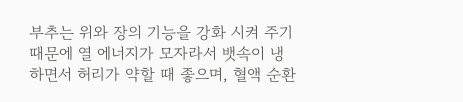부추는 위와 장의 기능을 강화 시켜 주기 때문에 열 에너지가 모자라서 뱃속이 냉하면서 허리가 약할 때 좋으며, 혈액 순환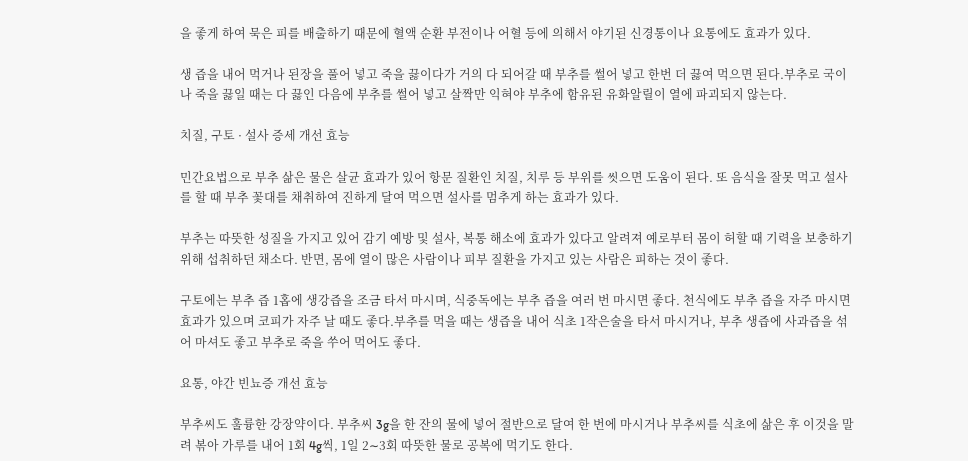을 좋게 하여 묵은 피를 배출하기 때문에 혈액 순환 부전이나 어혈 등에 의해서 야기된 신경통이나 요통에도 효과가 있다.

생 즙을 내어 먹거나 된장을 풀어 넣고 죽을 끓이다가 거의 다 되어갈 때 부추를 썰어 넣고 한번 더 끓여 먹으면 된다.부추로 국이나 죽을 끓일 때는 다 끓인 다음에 부추를 썰어 넣고 살짝만 익혀야 부추에 함유된 유화알릴이 열에 파괴되지 않는다.

치질, 구토 · 설사 증세 개선 효능

민간요법으로 부추 삶은 물은 살균 효과가 있어 항문 질환인 치질, 치루 등 부위를 씻으면 도움이 된다. 또 음식을 잘못 먹고 설사를 할 때 부추 꽃대를 채취하여 진하게 달여 먹으면 설사를 멈추게 하는 효과가 있다.

부추는 따뜻한 성질을 가지고 있어 감기 예방 및 설사, 복통 해소에 효과가 있다고 알려져 예로부터 몸이 허할 때 기력을 보충하기 위해 섭취하던 채소다. 반면, 몸에 열이 많은 사람이나 피부 질환을 가지고 있는 사람은 피하는 것이 좋다.

구토에는 부추 즙 1홉에 생강즙을 조금 타서 마시며, 식중독에는 부추 즙을 여러 번 마시면 좋다. 천식에도 부추 즙을 자주 마시면 효과가 있으며 코피가 자주 날 때도 좋다.부추를 먹을 때는 생즙을 내어 식초 1작은술을 타서 마시거나, 부추 생즙에 사과즙을 섞어 마셔도 좋고 부추로 죽을 쑤어 먹어도 좋다.

요통, 야간 빈뇨증 개선 효능

부추씨도 훌륭한 강장약이다. 부추씨 3g을 한 잔의 물에 넣어 절반으로 달여 한 번에 마시거나 부추씨를 식초에 삶은 후 이것을 말려 볶아 가루를 내어 1회 4g씩, 1일 2∼3회 따뜻한 물로 공복에 먹기도 한다.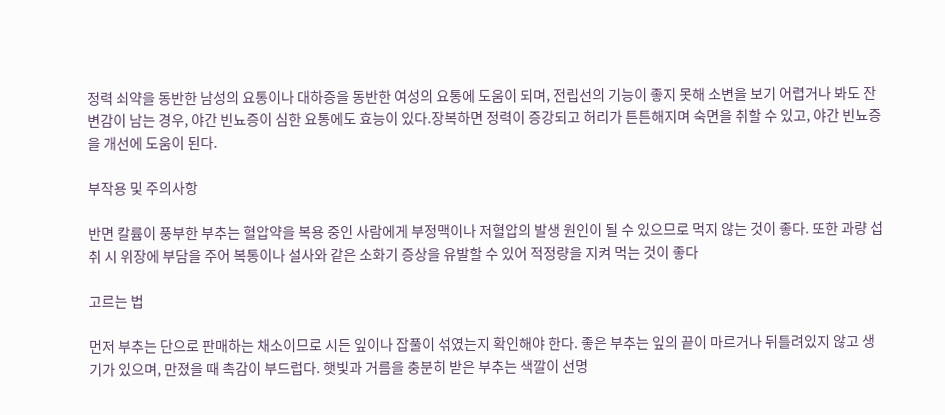정력 쇠약을 동반한 남성의 요통이나 대하증을 동반한 여성의 요통에 도움이 되며, 전립선의 기능이 좋지 못해 소변을 보기 어렵거나 봐도 잔변감이 남는 경우, 야간 빈뇨증이 심한 요통에도 효능이 있다.장복하면 정력이 증강되고 허리가 튼튼해지며 숙면을 취할 수 있고, 야간 빈뇨증을 개선에 도움이 된다.

부작용 및 주의사항

반면 칼륨이 풍부한 부추는 혈압약을 복용 중인 사람에게 부정맥이나 저혈압의 발생 원인이 될 수 있으므로 먹지 않는 것이 좋다. 또한 과량 섭취 시 위장에 부담을 주어 복통이나 설사와 같은 소화기 증상을 유발할 수 있어 적정량을 지켜 먹는 것이 좋다

고르는 법

먼저 부추는 단으로 판매하는 채소이므로 시든 잎이나 잡풀이 섞였는지 확인해야 한다. 좋은 부추는 잎의 끝이 마르거나 뒤틀려있지 않고 생기가 있으며, 만졌을 때 촉감이 부드럽다. 햇빛과 거름을 충분히 받은 부추는 색깔이 선명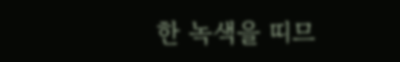한 녹색을 띠므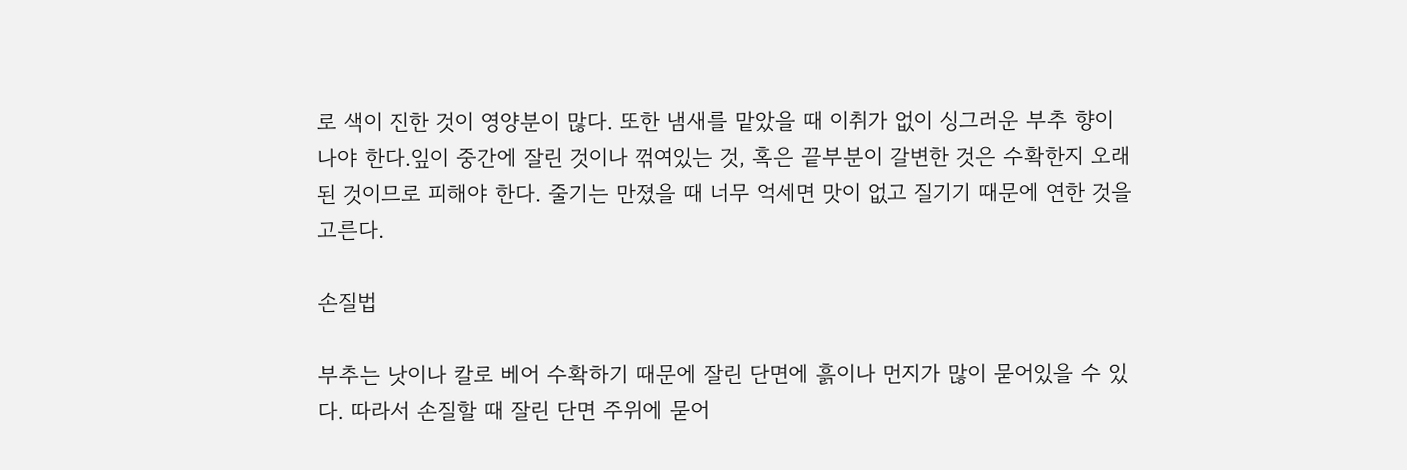로 색이 진한 것이 영양분이 많다. 또한 냄새를 맡았을 때 이취가 없이 싱그러운 부추 향이 나야 한다.잎이 중간에 잘린 것이나 꺾여있는 것, 혹은 끝부분이 갈변한 것은 수확한지 오래된 것이므로 피해야 한다. 줄기는 만졌을 때 너무 억세면 맛이 없고 질기기 때문에 연한 것을 고른다.

손질법

부추는 낫이나 칼로 베어 수확하기 때문에 잘린 단면에 흙이나 먼지가 많이 묻어있을 수 있다. 따라서 손질할 때 잘린 단면 주위에 묻어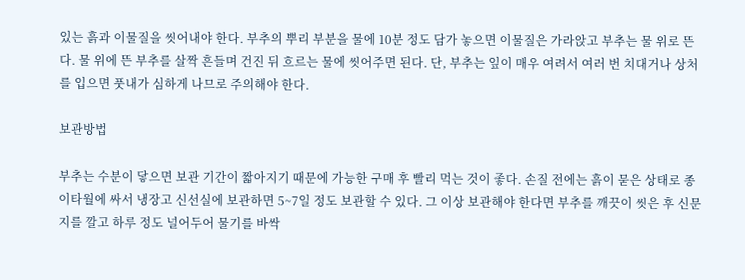있는 흙과 이물질을 씻어내야 한다. 부추의 뿌리 부분을 물에 10분 정도 담가 놓으면 이물질은 가라앉고 부추는 물 위로 뜬다. 물 위에 뜬 부추를 살짝 흔들며 건진 뒤 흐르는 물에 씻어주면 된다. 단, 부추는 잎이 매우 여려서 여러 번 치대거나 상처를 입으면 풋내가 심하게 나므로 주의해야 한다.

보관방법

부추는 수분이 닿으면 보관 기간이 짧아지기 때문에 가능한 구매 후 빨리 먹는 것이 좋다. 손질 전에는 흙이 묻은 상태로 종이타월에 싸서 냉장고 신선실에 보관하면 5~7일 정도 보관할 수 있다. 그 이상 보관해야 한다면 부추를 깨끗이 씻은 후 신문지를 깔고 하루 정도 널어두어 물기를 바싹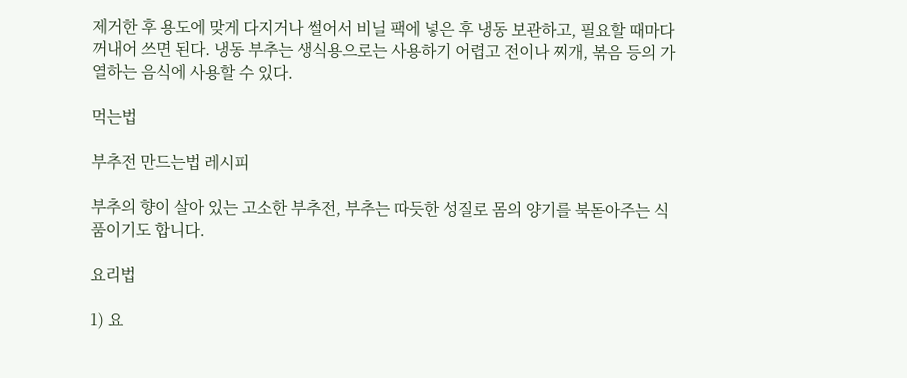제거한 후 용도에 맞게 다지거나 썰어서 비닐 팩에 넣은 후 냉동 보관하고, 필요할 때마다 꺼내어 쓰면 된다. 냉동 부추는 생식용으로는 사용하기 어렵고 전이나 찌개, 볶음 등의 가열하는 음식에 사용할 수 있다.

먹는법

부추전 만드는법 레시피

부추의 향이 살아 있는 고소한 부추전, 부추는 따듯한 성질로 몸의 양기를 북돋아주는 식품이기도 합니다.

요리법

1) 요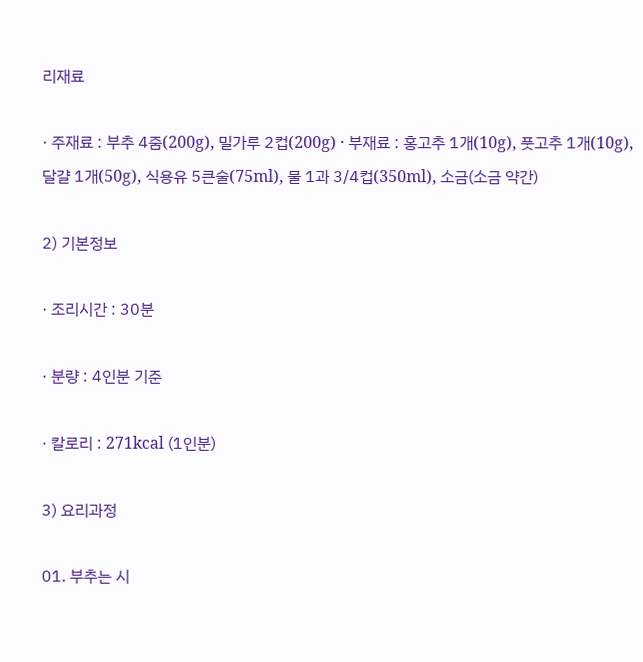리재료

· 주재료 : 부추 4줌(200g), 밀가루 2컵(200g) · 부재료 : 홍고추 1개(10g), 풋고추 1개(10g), 달걀 1개(50g), 식용유 5큰술(75ml), 물 1과 3/4컵(350ml), 소금(소금 약간)

2) 기본정보

· 조리시간 : 30분

· 분량 : 4인분 기준

· 칼로리 : 271kcal (1인분)

3) 요리과정

01. 부추는 시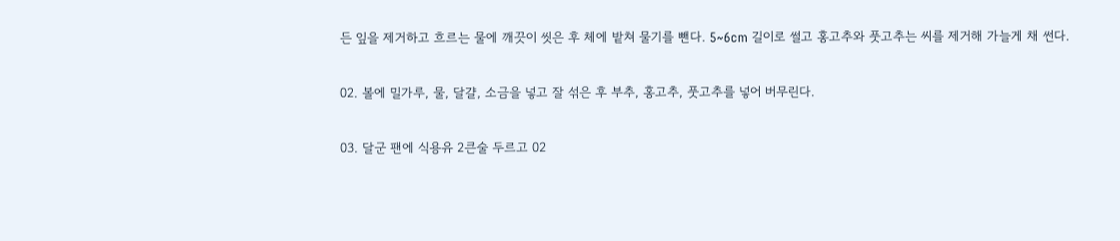든 잎을 제거하고 흐르는 물에 깨끗이 씻은 후 체에 밭쳐 물기를 뺀다. 5~6cm 길이로 썰고 홍고추와 풋고추는 씨를 제거해 가늘게 채 썬다.

02. 볼에 밀가루, 물, 달걀, 소금을 넣고 잘 섞은 후 부추, 홍고추, 풋고추를 넣어 버무린다.

03. 달군 팬에 식용유 2큰술 두르고 02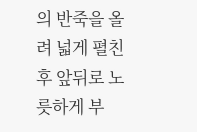의 반죽을 올려 넓게 펼친 후 앞뒤로 노릇하게 부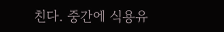친다. 중간에 식용유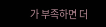가 부족하면 더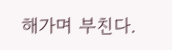해가며 부친다.